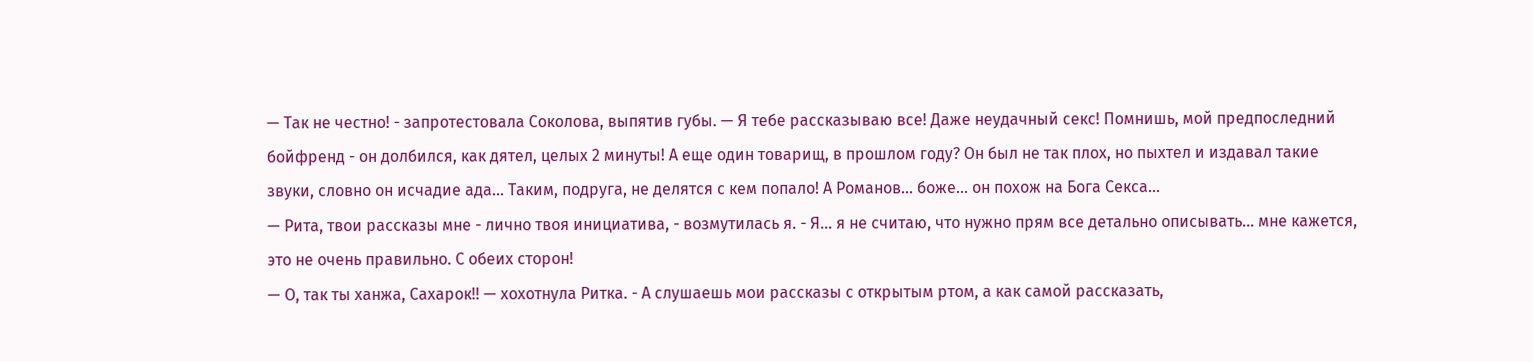— Так не честно! - запротестовала Соколова, выпятив губы. — Я тебе рассказываю все! Даже неудачный секс! Помнишь, мой предпоследний бойфренд - он долбился, как дятел, целых 2 минуты! А еще один товарищ, в прошлом году? Он был не так плох, но пыхтел и издавал такие звуки, словно он исчадие ада... Таким, подруга, не делятся с кем попало! А Романов... боже... он похож на Бога Секса...
— Рита, твои рассказы мне - лично твоя инициатива, - возмутилась я. - Я... я не считаю, что нужно прям все детально описывать... мне кажется, это не очень правильно. С обеих сторон!
— О, так ты ханжа, Сахарок!! — хохотнула Ритка. - А слушаешь мои рассказы с открытым ртом, а как самой рассказать,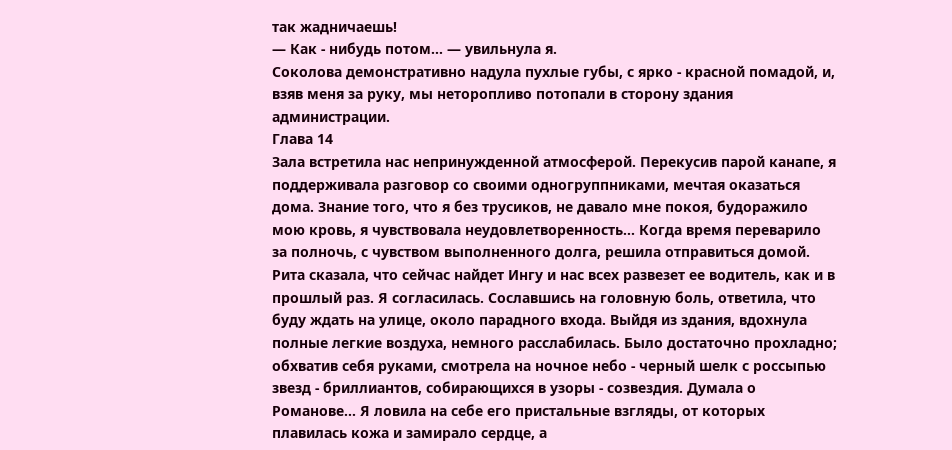так жадничаешь!
— Как - нибудь потом... — увильнула я.
Соколова демонстративно надула пухлые губы, с ярко - красной помадой, и, взяв меня за руку, мы неторопливо потопали в сторону здания администрации.
Глава 14
Зала встретила нас непринужденной атмосферой. Перекусив парой канапе, я поддерживала разговор со своими одногруппниками, мечтая оказаться дома. Знание того, что я без трусиков, не давало мне покоя, будоражило мою кровь, я чувствовала неудовлетворенность... Когда время переварило за полночь, с чувством выполненного долга, решила отправиться домой. Рита сказала, что сейчас найдет Ингу и нас всех развезет ее водитель, как и в прошлый раз. Я согласилась. Сославшись на головную боль, ответила, что буду ждать на улице, около парадного входа. Выйдя из здания, вдохнула полные легкие воздуха, немного расслабилась. Было достаточно прохладно; обхватив себя руками, смотрела на ночное небо - черный шелк с россыпью звезд - бриллиантов, собирающихся в узоры - созвездия. Думала о Романове... Я ловила на себе его пристальные взгляды, от которых плавилась кожа и замирало сердце, а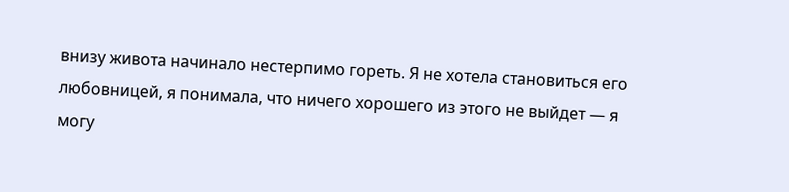внизу живота начинало нестерпимо гореть. Я не хотела становиться его любовницей, я понимала, что ничего хорошего из этого не выйдет — я могу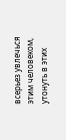всерьез увлечься этим человеком, утонуть в этих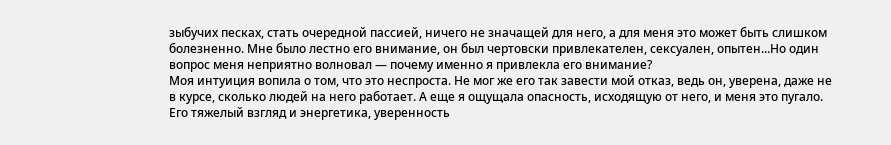зыбучих песках, стать очередной пассией, ничего не значащей для него, а для меня это может быть слишком болезненно. Мне было лестно его внимание, он был чертовски привлекателен, сексуален, опытен...Но один вопрос меня неприятно волновал — почему именно я привлекла его внимание?
Моя интуиция вопила о том, что это неспроста. Не мог же его так завести мой отказ, ведь он, уверена, даже не в курсе, сколько людей на него работает. А еще я ощущала опасность, исходящую от него, и меня это пугало. Его тяжелый взгляд и энергетика, уверенность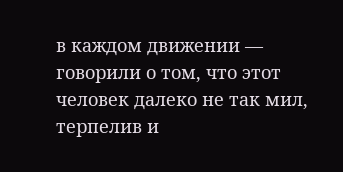в каждом движении — говорили о том, что этот человек далеко не так мил, терпелив и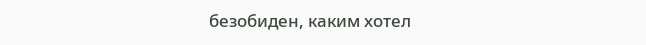безобиден, каким хотел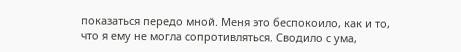показаться передо мной. Меня это беспокоило, как и то, что я ему не могла сопротивляться. Сводило с ума,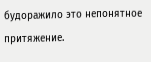будоражило это непонятное притяжение.